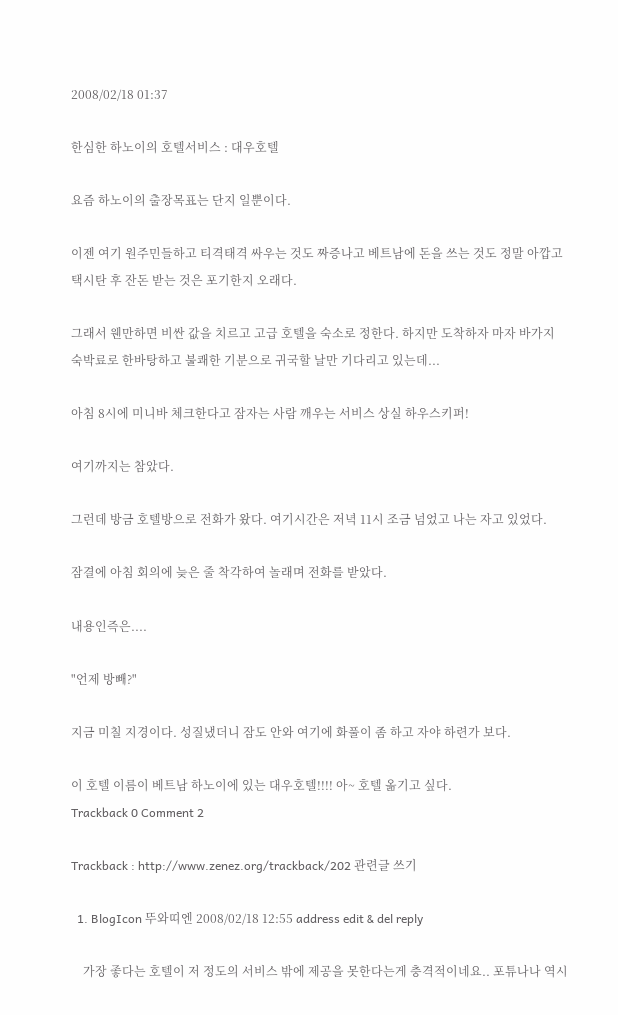2008/02/18 01:37

한심한 하노이의 호텔서비스 : 대우호텔

요즘 하노이의 출장목표는 단지 일뿐이다.

이젠 여기 원주민들하고 티격태격 싸우는 것도 짜증나고 베트남에 돈을 쓰는 것도 정말 아깝고 택시탄 후 잔돈 받는 것은 포기한지 오래다.

그래서 웬만하면 비싼 값을 치르고 고급 호텔을 숙소로 정한다. 하지만 도착하자 마자 바가지 숙박료로 한바탕하고 불쾌한 기분으로 귀국할 날만 기다리고 있는데...

아침 8시에 미니바 체크한다고 잠자는 사람 깨우는 서비스 상실 하우스키퍼!

여기까지는 참았다.

그런데 방금 호텔방으로 전화가 왔다. 여기시간은 저녁 11시 조금 넘었고 나는 자고 있었다.

잠결에 아침 회의에 늦은 줄 착각하여 놀래며 전화를 받았다.

내용인즉은....

"언제 방빼?"

지금 미칠 지경이다. 성질냈더니 잠도 안와 여기에 화풀이 좀 하고 자야 하련가 보다.

이 호텔 이름이 베트남 하노이에 있는 대우호텔!!!! 아~ 호텔 옮기고 싶다.
Trackback 0 Comment 2

Trackback : http://www.zenez.org/trackback/202 관련글 쓰기

  1. BlogIcon 뚜와띠엔 2008/02/18 12:55 address edit & del reply

    가장 좋다는 호텔이 저 정도의 서비스 밖에 제공을 못한다는게 충격적이네요.. 포튜나나 역시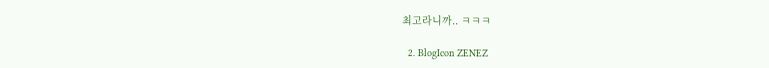최고라니까.. ㅋㅋㅋ

  2. BlogIcon ZENEZ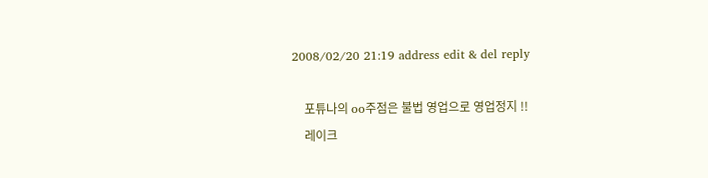2008/02/20 21:19 address edit & del reply

    포튜나의 oo주점은 불법 영업으로 영업정지 !!
    레이크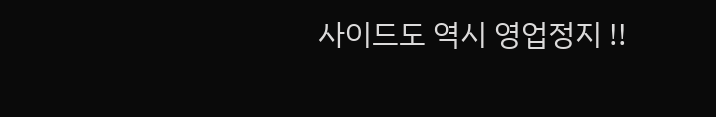사이드도 역시 영업정지 !!